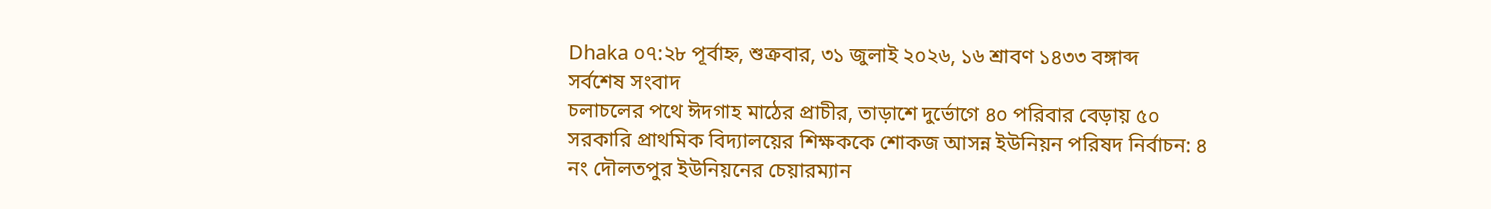Dhaka ০৭:২৮ পূর্বাহ্ন, শুক্রবার, ৩১ জুলাই ২০২৬, ১৬ শ্রাবণ ১৪৩৩ বঙ্গাব্দ
সর্বশেষ সংবাদ
চলাচলের পথে ঈদগাহ মাঠের প্রাচীর, তাড়াশে দুর্ভোগে ৪০ পরিবার বেড়ায় ৫০ সরকারি প্রাথমিক বিদ্যালয়ের শিক্ষককে শোকজ আসন্ন ইউনিয়ন পরিষদ নির্বাচন: ৪ নং দৌলতপুর ইউনিয়নের চেয়ারম্যান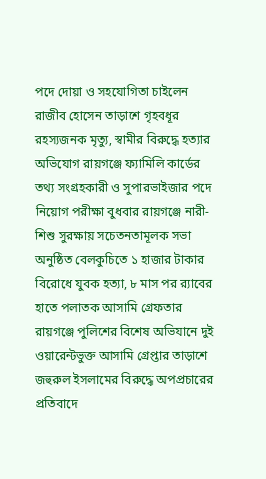পদে দোয়া ও সহযোগিতা চাইলেন রাজীব হোসেন তাড়াশে গৃহবধূর রহস্যজনক মৃত্যু, স্বামীর বিরুদ্ধে হত্যার অভিযোগ রায়গঞ্জে ফ্যামিলি কার্ডের তথ্য সংগ্রহকারী ও সুপারভাইজার পদে নিয়োগ পরীক্ষা বুধবার রায়গঞ্জে নারী-শিশু সুরক্ষায় সচেতনতামূলক সভা অনুষ্ঠিত বেলকুচিতে ১ হাজার টাকার বিরোধে যুবক হত্যা, ৮ মাস পর র‌্যাবের হাতে পলাতক আসামি গ্রেফতার  রায়গঞ্জে পুলিশের বিশেষ অভিযানে দুই ওয়ারেন্টভুক্ত আসামি গ্রেপ্তার তাড়াশে জহুরুল ইসলামের বিরুদ্ধে অপপ্রচারের প্রতিবাদে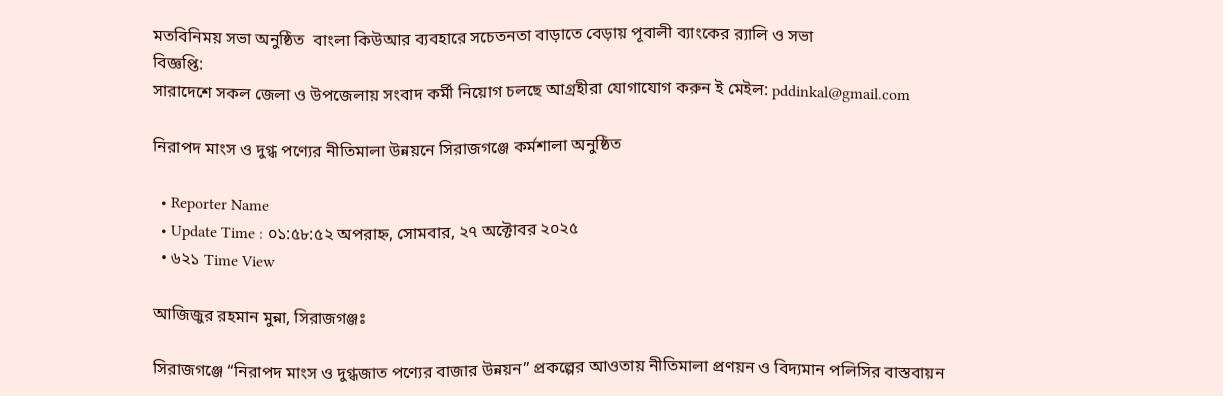মতবিনিময় সভা অনুষ্ঠিত  বাংলা কিউআর ব্যবহারে সচেতনতা বাড়াতে বেড়ায় পূবালী ব্যাংকের র‍্যালি ও সভা
বিজ্ঞপ্তি:
সারাদেশে সকল জেলা ও উপজেলায় সংবাদ কর্মী নিয়োগ চলছে আগ্রহীরা যোগাযোগ করুন ই মেইল: pddinkal@gmail.com

নিরাপদ মাংস ও দুগ্ধ পণ্যের নীতিমালা উন্নয়নে সিরাজগঞ্জে কর্মশালা অনুষ্ঠিত

  • Reporter Name
  • Update Time : ০১:৫৮:৫২ অপরাহ্ন, সোমবার, ২৭ অক্টোবর ২০২৫
  • ৬২১ Time View

আজিজুর রহমান মুন্না, সিরাজগঞ্জঃ

সিরাজগঞ্জে “নিরাপদ মাংস ও দুগ্ধজাত পণ্যের বাজার উন্নয়ন” প্রকল্পের আওতায় নীতিমালা প্রণয়ন ও বিদ্যমান পলিসির বাস্তবায়ন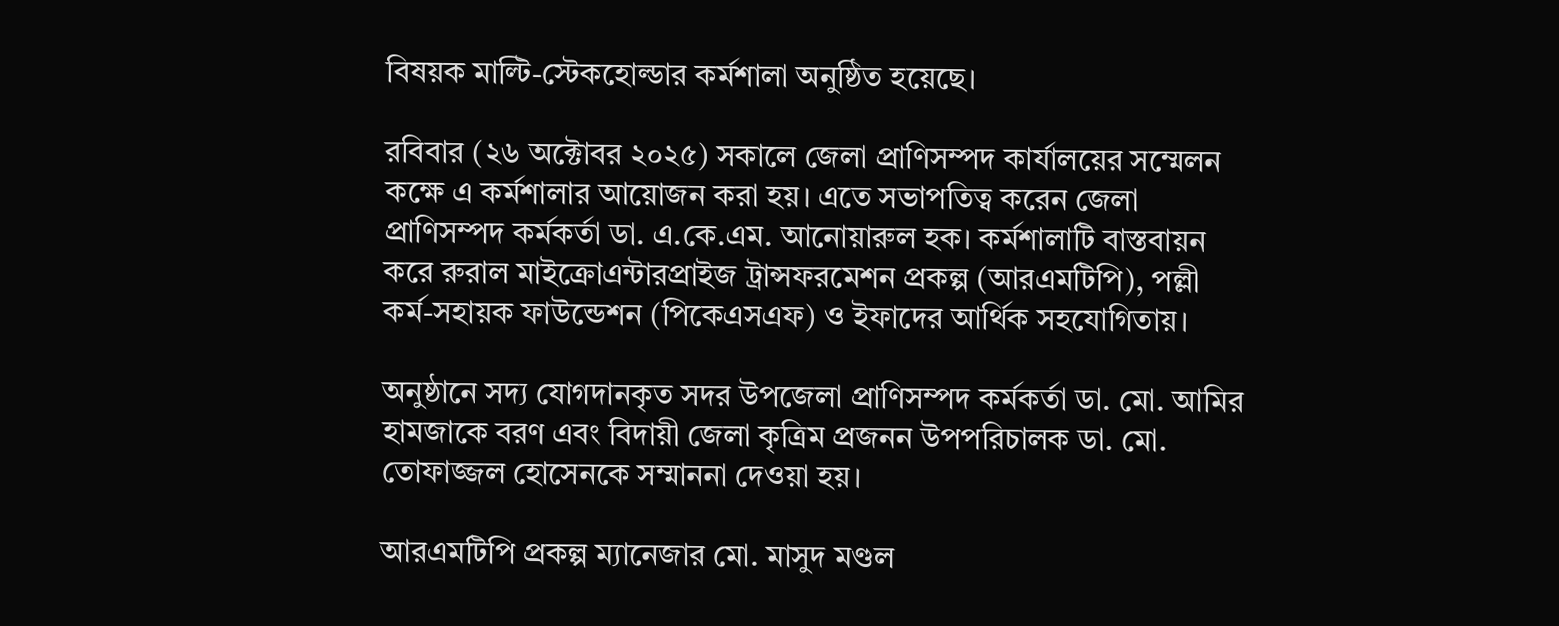বিষয়ক মাল্টি-স্টেকহোল্ডার কর্মশালা অনুষ্ঠিত হয়েছে।

রবিবার (২৬ অক্টোবর ২০২৫) সকালে জেলা প্রাণিসম্পদ কার্যালয়ের সম্মেলন কক্ষে এ কর্মশালার আয়োজন করা হয়। এতে সভাপতিত্ব করেন জেলা প্রাণিসম্পদ কর্মকর্তা ডা. এ.কে.এম. আনোয়ারুল হক। কর্মশালাটি বাস্তবায়ন করে রুরাল মাইক্রোএন্টারপ্রাইজ ট্রান্সফরমেশন প্রকল্প (আরএমটিপি), পল্লী কর্ম-সহায়ক ফাউন্ডেশন (পিকেএসএফ) ও ইফাদের আর্থিক সহযোগিতায়।

অনুষ্ঠানে সদ্য যোগদানকৃত সদর উপজেলা প্রাণিসম্পদ কর্মকর্তা ডা. মো. আমির হামজাকে বরণ এবং বিদায়ী জেলা কৃত্রিম প্রজনন উপপরিচালক ডা. মো. তোফাজ্জল হোসেনকে সম্মাননা দেওয়া হয়।

আরএমটিপি প্রকল্প ম্যানেজার মো. মাসুদ মণ্ডল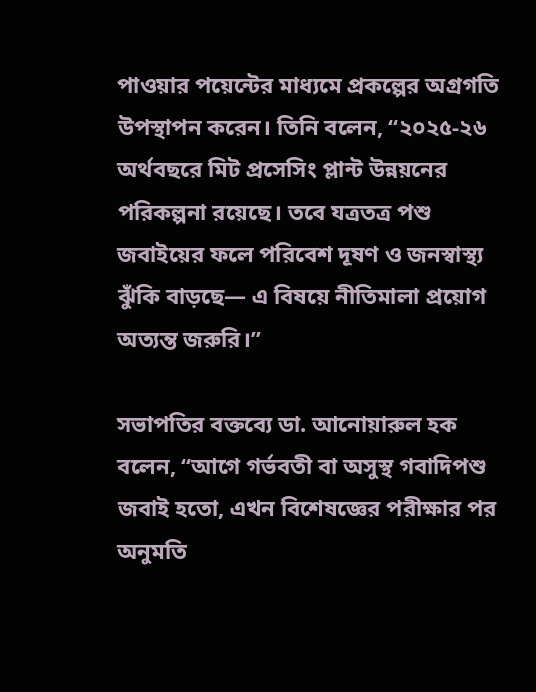পাওয়ার পয়েন্টের মাধ্যমে প্রকল্পের অগ্রগতি উপস্থাপন করেন। তিনি বলেন, “২০২৫-২৬ অর্থবছরে মিট প্রসেসিং প্লান্ট উন্নয়নের পরিকল্পনা রয়েছে। তবে যত্রতত্র পশু জবাইয়ের ফলে পরিবেশ দূষণ ও জনস্বাস্থ্য ঝুঁকি বাড়ছে— এ বিষয়ে নীতিমালা প্রয়োগ অত্যন্ত জরুরি।”

সভাপতির বক্তব্যে ডা. আনোয়ারুল হক বলেন, “আগে গর্ভবতী বা অসুস্থ গবাদিপশু জবাই হতো, এখন বিশেষজ্ঞের পরীক্ষার পর অনুমতি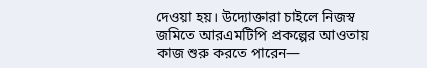দেওয়া হয়। উদ্যোক্তারা চাইলে নিজস্ব জমিতে আরএমটিপি প্রকল্পের আওতায় কাজ শুরু করতে পারেন—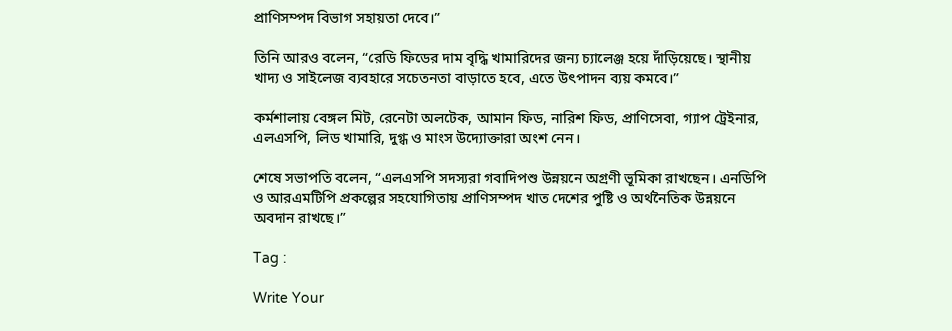প্রাণিসম্পদ বিভাগ সহায়তা দেবে।”

তিনি আরও বলেন, “রেডি ফিডের দাম বৃদ্ধি খামারিদের জন্য চ্যালেঞ্জ হয়ে দাঁড়িয়েছে। স্থানীয় খাদ্য ও সাইলেজ ব্যবহারে সচেতনতা বাড়াতে হবে, এতে উৎপাদন ব্যয় কমবে।”

কর্মশালায় বেঙ্গল মিট, রেনেটা অলটেক, আমান ফিড, নারিশ ফিড, প্রাণিসেবা, গ্যাপ ট্রেইনার, এলএসপি, লিড খামারি, দুগ্ধ ও মাংস উদ্যোক্তারা অংশ নেন।

শেষে সভাপতি বলেন, “এলএসপি সদস্যরা গবাদিপশু উন্নয়নে অগ্রণী ভূমিকা রাখছেন। এনডিপি ও আরএমটিপি প্রকল্পের সহযোগিতায় প্রাণিসম্পদ খাত দেশের পুষ্টি ও অর্থনৈতিক উন্নয়নে অবদান রাখছে।”

Tag :

Write Your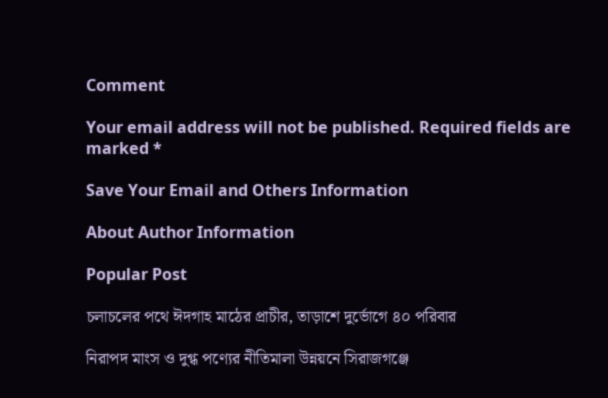Comment

Your email address will not be published. Required fields are marked *

Save Your Email and Others Information

About Author Information

Popular Post

চলাচলের পথে ঈদগাহ মাঠের প্রাচীর, তাড়াশে দুর্ভোগে ৪০ পরিবার

নিরাপদ মাংস ও দুগ্ধ পণ্যের নীতিমালা উন্নয়নে সিরাজগঞ্জে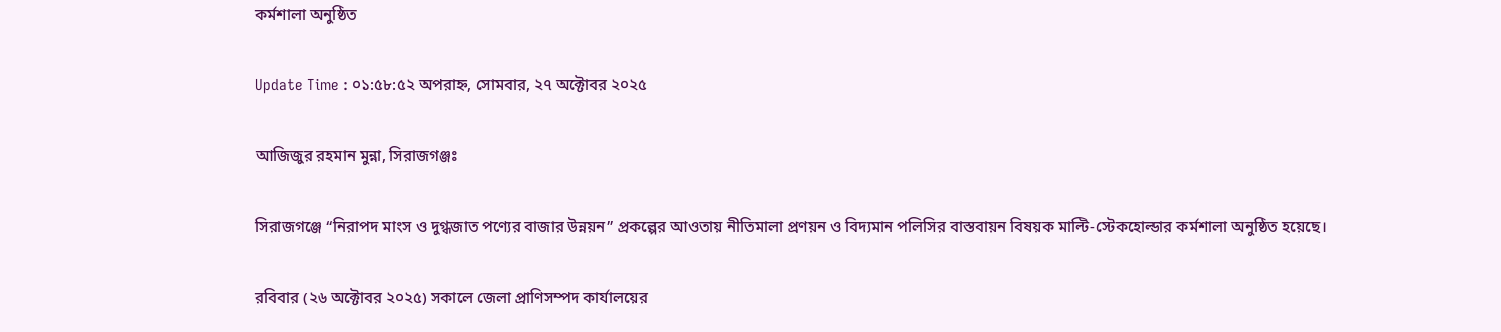কর্মশালা অনুষ্ঠিত

Update Time : ০১:৫৮:৫২ অপরাহ্ন, সোমবার, ২৭ অক্টোবর ২০২৫

আজিজুর রহমান মুন্না, সিরাজগঞ্জঃ

সিরাজগঞ্জে “নিরাপদ মাংস ও দুগ্ধজাত পণ্যের বাজার উন্নয়ন” প্রকল্পের আওতায় নীতিমালা প্রণয়ন ও বিদ্যমান পলিসির বাস্তবায়ন বিষয়ক মাল্টি-স্টেকহোল্ডার কর্মশালা অনুষ্ঠিত হয়েছে।

রবিবার (২৬ অক্টোবর ২০২৫) সকালে জেলা প্রাণিসম্পদ কার্যালয়ের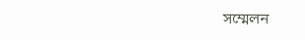সম্মেলন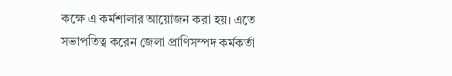কক্ষে এ কর্মশালার আয়োজন করা হয়। এতে সভাপতিত্ব করেন জেলা প্রাণিসম্পদ কর্মকর্তা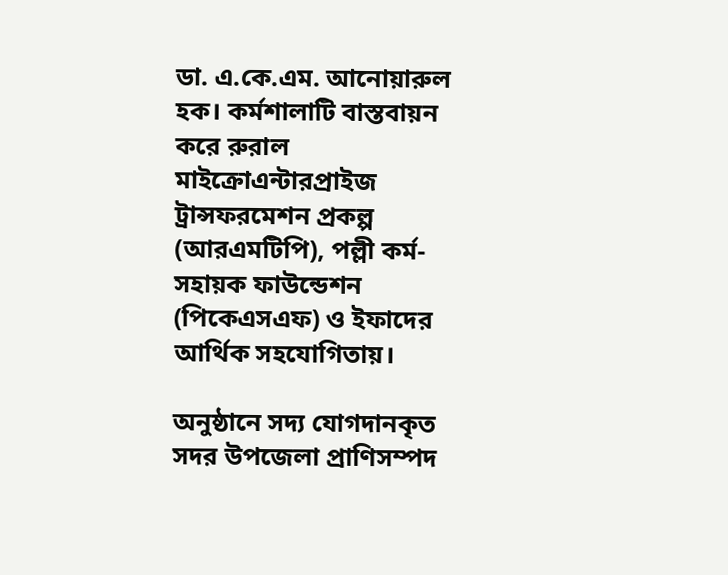ডা. এ.কে.এম. আনোয়ারুল হক। কর্মশালাটি বাস্তবায়ন করে রুরাল মাইক্রোএন্টারপ্রাইজ ট্রান্সফরমেশন প্রকল্প (আরএমটিপি), পল্লী কর্ম-সহায়ক ফাউন্ডেশন (পিকেএসএফ) ও ইফাদের আর্থিক সহযোগিতায়।

অনুষ্ঠানে সদ্য যোগদানকৃত সদর উপজেলা প্রাণিসম্পদ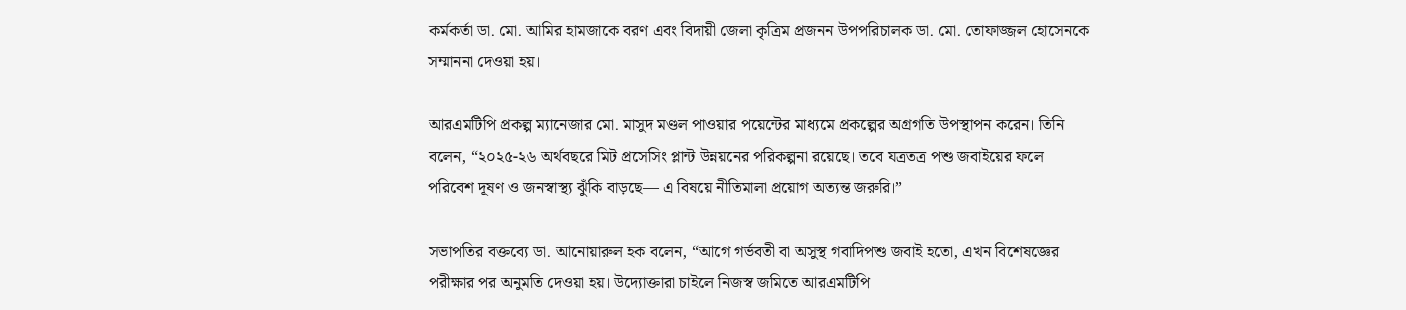কর্মকর্তা ডা. মো. আমির হামজাকে বরণ এবং বিদায়ী জেলা কৃত্রিম প্রজনন উপপরিচালক ডা. মো. তোফাজ্জল হোসেনকে সম্মাননা দেওয়া হয়।

আরএমটিপি প্রকল্প ম্যানেজার মো. মাসুদ মণ্ডল পাওয়ার পয়েন্টের মাধ্যমে প্রকল্পের অগ্রগতি উপস্থাপন করেন। তিনি বলেন, “২০২৫-২৬ অর্থবছরে মিট প্রসেসিং প্লান্ট উন্নয়নের পরিকল্পনা রয়েছে। তবে যত্রতত্র পশু জবাইয়ের ফলে পরিবেশ দূষণ ও জনস্বাস্থ্য ঝুঁকি বাড়ছে— এ বিষয়ে নীতিমালা প্রয়োগ অত্যন্ত জরুরি।”

সভাপতির বক্তব্যে ডা. আনোয়ারুল হক বলেন, “আগে গর্ভবতী বা অসুস্থ গবাদিপশু জবাই হতো, এখন বিশেষজ্ঞের পরীক্ষার পর অনুমতি দেওয়া হয়। উদ্যোক্তারা চাইলে নিজস্ব জমিতে আরএমটিপি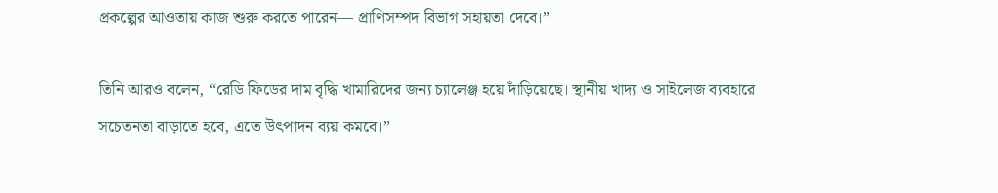প্রকল্পের আওতায় কাজ শুরু করতে পারেন— প্রাণিসম্পদ বিভাগ সহায়তা দেবে।”

তিনি আরও বলেন, “রেডি ফিডের দাম বৃদ্ধি খামারিদের জন্য চ্যালেঞ্জ হয়ে দাঁড়িয়েছে। স্থানীয় খাদ্য ও সাইলেজ ব্যবহারে সচেতনতা বাড়াতে হবে, এতে উৎপাদন ব্যয় কমবে।”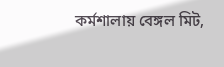কর্মশালায় বেঙ্গল মিট,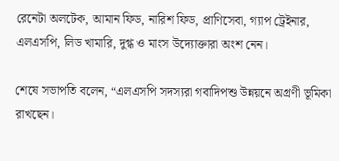রেনেটা অলটেক, আমান ফিড, নারিশ ফিড, প্রাণিসেবা, গ্যাপ ট্রেইনার, এলএসপি, লিড খামারি, দুগ্ধ ও মাংস উদ্যোক্তারা অংশ নেন।

শেষে সভাপতি বলেন, “এলএসপি সদস্যরা গবাদিপশু উন্নয়নে অগ্রণী ভূমিকা রাখছেন।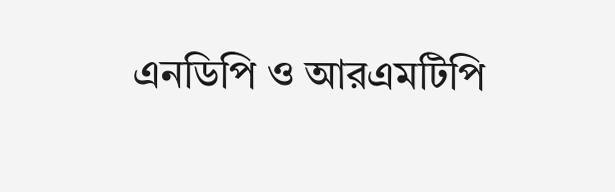এনডিপি ও আরএমটিপি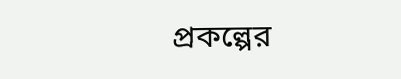প্রকল্পের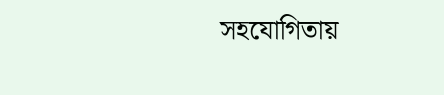সহযোগিতায়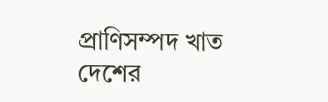প্রাণিসম্পদ খাত দেশের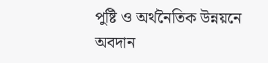পুষ্টি ও অর্থনৈতিক উন্নয়নে অবদান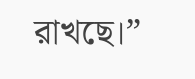রাখছে।”